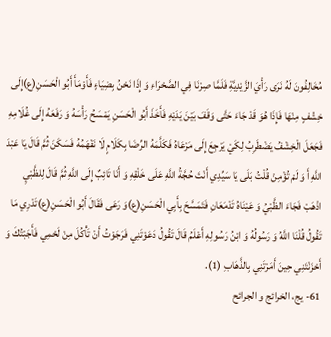مُخَالِفُونَ لَهُ نَرَى رَأْيَ الزَّيْدِيَّةِ فَلَمَّا صِرْنَا فِي الصَّحْرَاءِ وَ إِذَا نَحْنُ بِضِيَاءٍ فَأَوْمَأَ أَبُو الْحَسَنِ(ع)إِلَى خِشْفٍ مِنْهَا فَإِذَا هُوَ قَدْ جَاءَ حَتَّى وَقَفَ بَيْنَ يَدَيْهِ فَأَخَذَ أَبُو الْحَسَنِ يَمْسَحُ رَأْسَهُ وَ رَفَعَهُ إِلَى غُلَامِهِ فَجَعَلَ الْخِشْفُ يَضْطَرِبُ لِكَيْ يَرْجِعَ إِلَى مَرْعَاهُ فَكَلَّمَهُ الرِّضَا بِكَلَامٍ لَا نَفْهَمُهُ فَسَكَنَ ثُمَّ قَالَ يَا عَبْدَ اللَّهِ أَ وَ لَمْ تُؤْمِنْ قُلْتُ بَلَى يَا سَيِّدِي أَنْتَ حُجَّةُ اللَّهِ عَلَى خَلْقِهِ وَ أَنَا تَائِبٌ إِلَى اللَّهِ ثُمَّ قَالَ لِلظَّبْيِ اذْهَبْ فَجَاءَ الظَّبْيُ وَ عَيْنَاهُ تَدْمَعَانِ فَتَمَسَّحَ بِأَبِي الْحَسَنِ(ع)وَ رَعَى فَقَالَ أَبُو الْحَسَنِ(ع)تَدْرِي مَا تَقُولُ قُلْنَا اللَّهُ وَ رَسُولُهُ وَ ابْنُ رَسُولِهِ أَعْلَمُ قَالَ تَقُولُ دَعَوْتَنِي فَرَجَوْتُ أَنْ تَأْكُلَ مِنْ لَحْمِي فَأَجَبْتُكَ وَ أَحْزَنْتَنِي حِينَ أَمَرْتَنِي بِالذَّهَابِ (1).
61- يج، الخرائج و الجرائح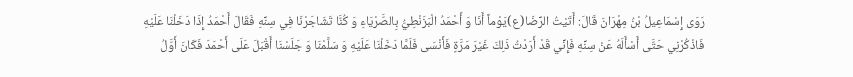رَوَى إِسْمَاعِيلُ بْنُ مِهْرَانَ قَالَ: أَتَيْتُ الرِّضَا(ع)يَوْماً أَنَا وَ أَحْمَدُ الْبَزَنْطِيُّ بِالصَّرْيَاءِ وَ كُنَّا تَشَاجَرْنَا فِي سِنِّهِ فَقَالَ أَحْمَدُ إِذَا دَخَلْنَا عَلَيْهِ فَاذْكُرْنِي حَتَّى أَسْأَلَهُ عَنْ سِنِّهِ فَإِنِّي قَدْ أَرَدْتُ ذَلِكَ غَيْرَ مَرَّةٍ فَأَنْسَى فَلَمَّا دَخَلْنَا عَلَيْهِ وَ سَلَّمْنَا وَ جَلَسْنَا أَقْبَلَ عَلَى أَحْمَدَ فَكَانَ أَوَّلُ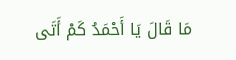مَا قَالَ يَا أَحْمَدُ كَمْ أَتَى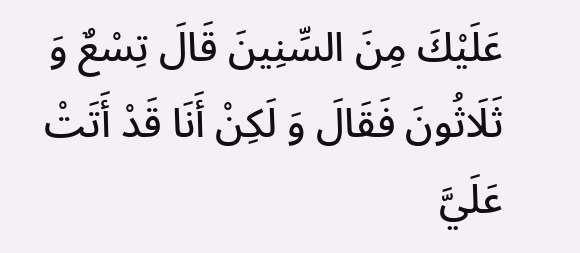عَلَيْكَ مِنَ السِّنِينَ قَالَ تِسْعٌ وَ ثَلَاثُونَ فَقَالَ وَ لَكِنْ أَنَا قَدْ أَتَتْ عَلَيَّ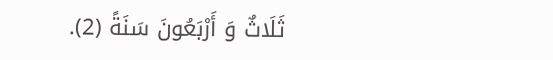ثَلَاثٌ وَ أَرْبَعُونَ سَنَةً (2).